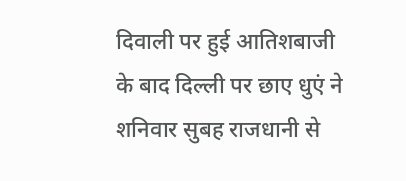दिवाली पर हुई आतिशबाजी के बाद दिल्ली पर छाए धुएं ने शनिवार सुबह राजधानी से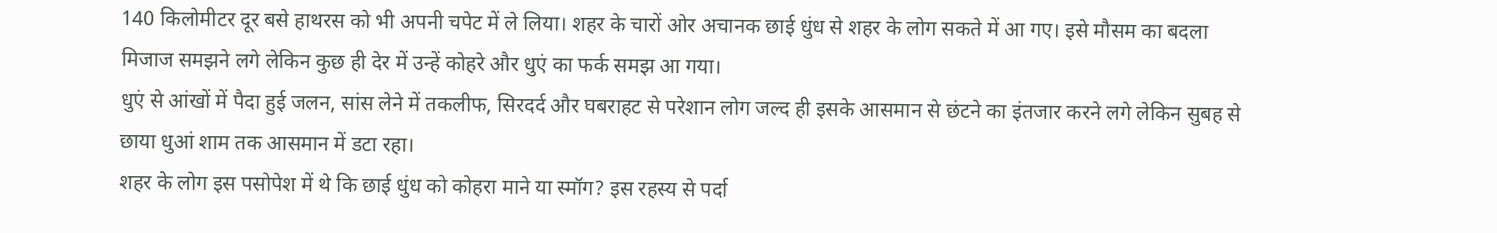140 किलोमीटर दूर बसे हाथरस को भी अपनी चपेट में ले लिया। शहर के चारों ओर अचानक छाई धुंध से शहर के लोग सकते में आ गए। इसे मौसम का बदला मिजाज समझने लगे लेकिन कुछ ही देर में उन्हें कोहरे और धुएं का फर्क समझ आ गया।
धुएं से आंखों में पैदा हुई जलन, सांस लेने में तकलीफ, सिरदर्द और घबराहट से परेशान लोग जल्द ही इसके आसमान से छंटने का इंतजार करने लगे लेकिन सुबह से छाया धुआं शाम तक आसमान में डटा रहा।
शहर के लोग इस पसोपेश में थे कि छाई धुंध को कोहरा माने या स्मॉग? इस रहस्य से पर्दा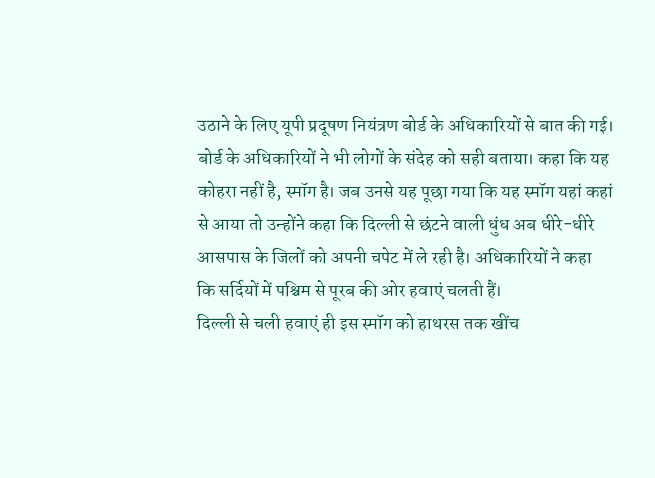उठाने के लिए यूपी प्रदूषण नियंत्रण बोर्ड के अधिकारियों से बात की गई। बोर्ड के अधिकारियों ने भी लोगों के संदेह को सही बताया। कहा कि यह कोहरा नहीं है, स्मॉग है। जब उनसे यह पूछा गया कि यह स्मॉग यहां कहां से आया तो उन्होंने कहा कि दिल्ली से छंटने वाली धुंध अब धीरे-धीरे आसपास के जिलों को अपनी चपेट में ले रही है। अधिकारियों ने कहा कि सर्दियों में पश्चिम से पूरब की ओर हवाएं चलती हैं।
दिल्ली से चली हवाएं ही इस स्मॉग को हाथरस तक खींच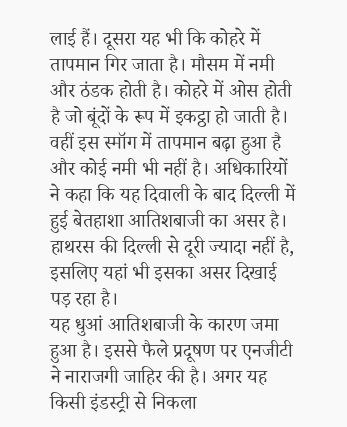लाई हैं। दूसरा यह भी कि कोहरे में तापमान गिर जाता है। मौसम में नमी और ठंडक होती है। कोहरे में ओस होती है जो बूंदों के रूप में इकट्ठा हो जाती है। वहीं इस स्मॉग में तापमान बढ़ा हुआ है और कोई नमी भी नहीं है। अधिकारियों ने कहा कि यह दिवाली के बाद दिल्ली में हुई बेतहाशा आतिशबाजी का असर है। हाथरस की दिल्ली से दूरी ज्यादा नहीं है, इसलिए यहां भी इसका असर दिखाई पड़ रहा है।
यह धुआं आतिशबाजी के कारण जमा हुआ है। इससे फैले प्रदूषण पर एनजीटी ने नाराजगी जाहिर की है। अगर यह किसी इंडस्ट्री से निकला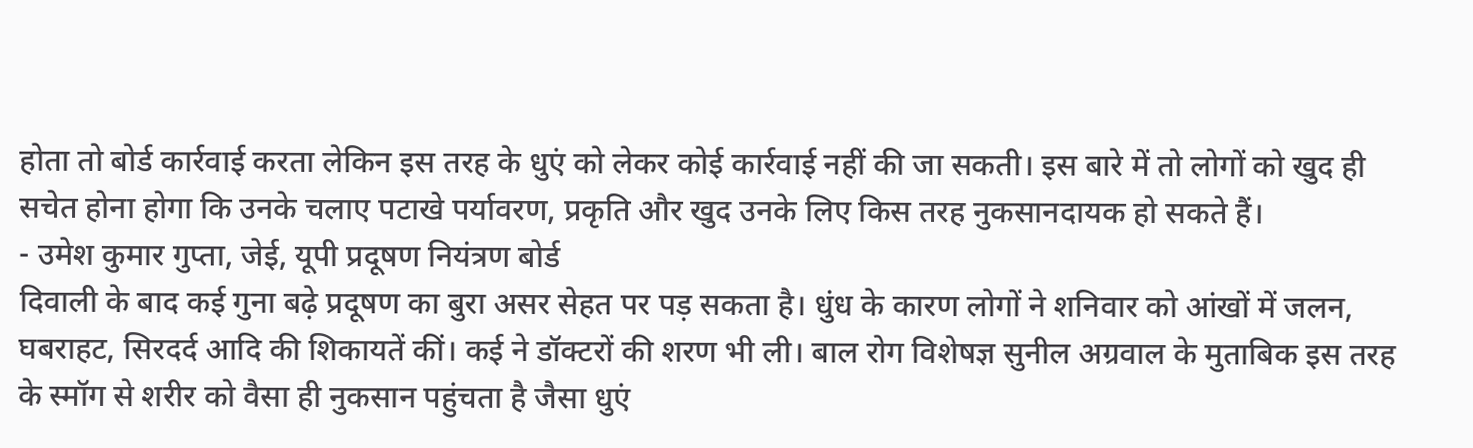होता तो बोर्ड कार्रवाई करता लेकिन इस तरह के धुएं को लेकर कोई कार्रवाई नहीं की जा सकती। इस बारे में तो लोगों को खुद ही सचेत होना होगा कि उनके चलाए पटाखे पर्यावरण, प्रकृति और खुद उनके लिए किस तरह नुकसानदायक हो सकते हैं।
- उमेश कुमार गुप्ता, जेई, यूपी प्रदूषण नियंत्रण बोर्ड
दिवाली के बाद कई गुना बढ़े प्रदूषण का बुरा असर सेहत पर पड़ सकता है। धुंध के कारण लोगों ने शनिवार को आंखों में जलन, घबराहट, सिरदर्द आदि की शिकायतें कीं। कई ने डॉक्टरों की शरण भी ली। बाल रोग विशेषज्ञ सुनील अग्रवाल के मुताबिक इस तरह के स्मॉग से शरीर को वैसा ही नुकसान पहुंचता है जैसा धुएं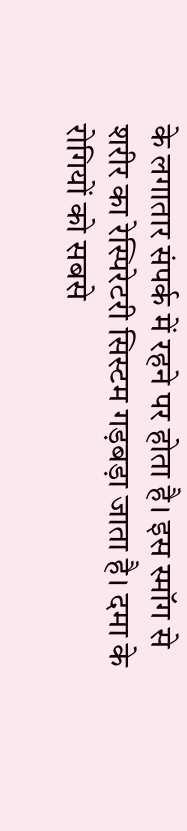के लगातार संपर्क में रहने पर होता है। इस स्मॉग से शरीर का रेस्पिरेटरी सिस्टम गड़बड़ा जाता है। दमा के रोगियों को सबसे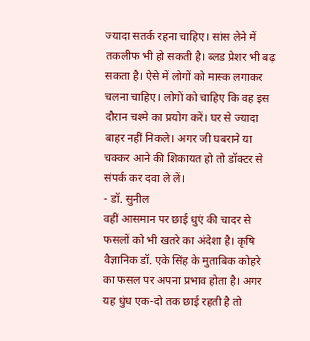ज्यादा सतर्क रहना चाहिए। सांस लेने में तकलीफ भी हो सकती है। ब्लड प्रेशर भी बढ़ सकता है। ऐसे में लोगों को मास्क लगाकर चलना चाहिए। लोगों को चाहिए कि वह इस दौरान चश्मे का प्रयोग करें। घर से ज्यादा बाहर नहीं निकले। अगर जी घबराने या चक्कर आने की शिकायत हो तो डॉक्टर से संपर्क कर दवा ले लें।
- डॉ. सुनील
वहीं आसमान पर छाई धुएं की चादर से फसलों को भी खतरे का अंदेशा है। कृषि वैज्ञानिक डॉ. एके सिंह के मुताबिक कोहरे का फसल पर अपना प्रभाव होता है। अगर यह धुंध एक-दो तक छाई रहती है तो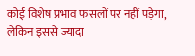कोई विशेष प्रभाव फसलों पर नहीं पड़ेगा, लेकिन इससे ज्यादा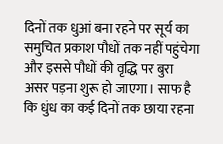दिनों तक धुआं बना रहने पर सूर्य का समुचित प्रकाश पौधों तक नहीं पहुंचेगा और इससे पौधों की वृद्धि पर बुरा असर पड़ना शुरू हो जाएगा। साफ है कि धुंध का कई दिनों तक छाया रहना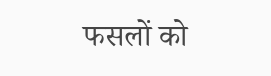फसलों को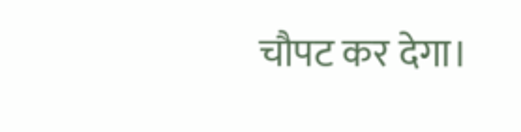चौपट कर देगा।